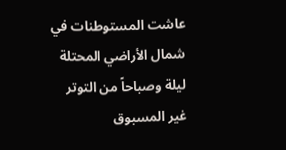عاشت المستوطنات في شمال الأراضي المحتلة ليلة وصباحاً من التوتر غير المسبوق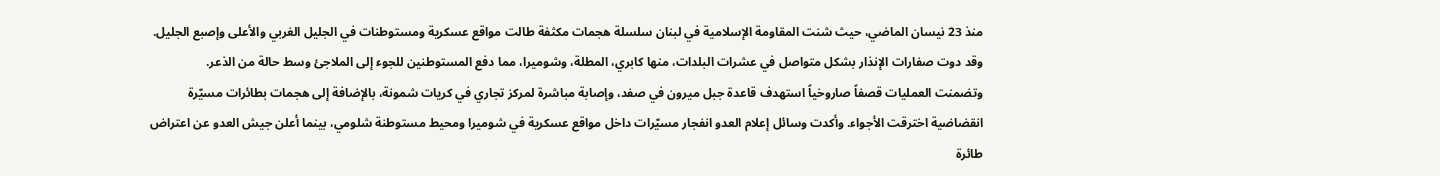منذ 23 نيسان الماضي، حيث شنت المقاومة الإسلامية في لبنان سلسلة هجمات مكثفة طالت مواقع عسكرية ومستوطنات في الجليل الغربي والأعلى وإصبع الجليل. وقد دوت صفارات الإنذار بشكل متواصل في عشرات البلدات، منها كابري، المطلة، وشوميرا، مما دفع المستوطنين للجوء إلى الملاجئ وسط حالة من الذعر.
وتضمنت العمليات قصفاً صاروخياً استهدف قاعدة جبل ميرون في صفد، وإصابة مباشرة لمركز تجاري في كريات شمونة، بالإضافة إلى هجمات بطائرات مسيّرة انقضاضية اخترقت الأجواء. وأكدت وسائل إعلام العدو انفجار مسيّرات داخل مواقع عسكرية في شوميرا ومحيط مستوطنة شلومي، بينما أعلن جيش العدو عن اعتراض طائرة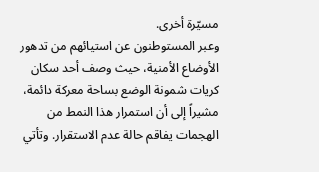مسيّرة أخرى.
وعبر المستوطنون عن استيائهم من تدهور الأوضاع الأمنية، حيث وصف أحد سكان كريات شمونة الوضع بساحة معركة دائمة، مشيراً إلى أن استمرار هذا النمط من الهجمات يفاقم حالة عدم الاستقرار. وتأتي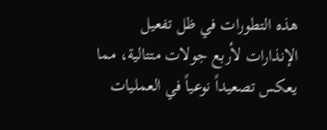هذه التطورات في ظل تفعيل الإنذارات لأربع جولات متتالية، مما يعكس تصعيداً نوعياً في العمليات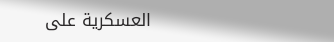العسكرية على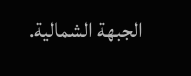الجبهة الشمالية.